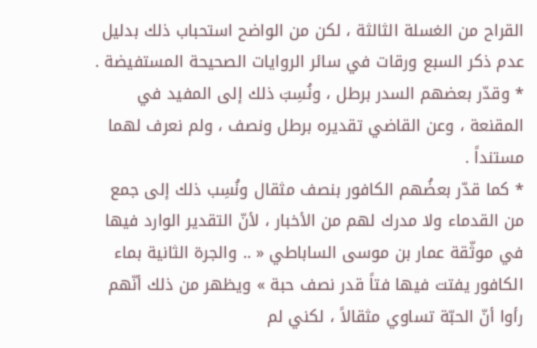القراح من الغسلة الثالثة ، لكن من الواضح استحباب ذلك بدليل عدم ذكر السبع ورقات في سائر الروايات الصحيحة المستفيضة .
٭ وقدّر بعضهم السدر برطل ، ونُسِبَ ذلك إلى المفيد في المقنعة ، وعن القاضي تقديره برطل ونصف ، ولم نعرف لهما مستنداً .
٭ كما قدّر بعضُهم الكافور بنصف مثقال ونُسِب ذلك إلى جمع من القدماء ولا مدرك لهم من الأخبار ، لأنّ التقدير الوارد فيها في موثّقة عمار بن موسى الساباطي « .. والجرة الثانية بماء الكافور يفتت فيها فتاً قدر نصف حبة » ويظهر من ذلك أنّهم رأوا أنّ الحبّة تساوي مثقالاً ، لكني لم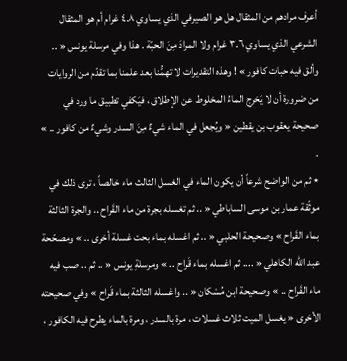أعرف مرادهم من المثقال هل هو الصيرفي الذي يساوي ٤.٨ غرام أم هو المثقال الشرعي الذي يساوي ٣.٦ غرام ولا المرادَ مِنَ الحبّة . هذا وفي مرسلة يونس « .. وألق فيه حبات كافور » ! وهذه التقديرات لا تهمُّنا بعد علمنا بما تقدّم من الروايات من ضرورة أن لا يَخرج الماءُ المخلوط عن الإطلاق ، فيَكفي تطبيق ما ورد في صحيحة يعقوب بن يقطين « ويُجعل في الماء شيءٌ مِنَ السدر وشيءٌ من كافور .. » .
٭ ثم من الواضح شرعاً أن يكون الماء في الغسل الثالث ماء خالصاً ، ترى ذلك في موثّقة عمار بن موسى الساباطي « .. ثم تغسله بجرة من ماء القَراح .. والجرة الثالثة بماء القَراح » وصحيحة الحلبي « .. ثم اغسله بماء بحت غسلة أخرى .. » ومصحّحة عبد الله الكاهلي « .... ثم اغسله بماء قَراح .. » ومرسلةِ يونس « .. ثم .. صب فيه ماء القَراح .. » وصحيحة ابن مُسْكان « .. واغسله الثالثة بماء قَراح » وفي صحيحته الأخرى « يغسل الميت ثلاث غسلات ، مرة بالسدر ، ومرة بالماء يطرح فيه الكافور ،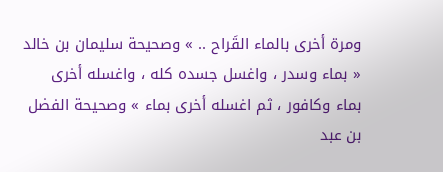ومرة أخرى بالماء القَراح .. » وصحيحة سليمان بن خالد « بماء وسدر ، واغسل جسده كله ، واغسله أخرى بماء وكافور ، ثم اغسله أخرى بماء » وصحيحة الفضل بن عبد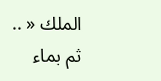الملك « .. ثم بماء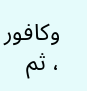وكافور ، ثم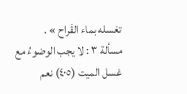تغسله بماء القَراح » .
مسألة ٣ : لا يجب الوضوءُ مع غسل الميت (٤٠٥) نعم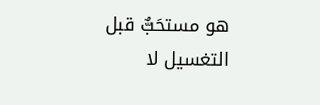هو مستحَبٌّ قبل التغسيل لا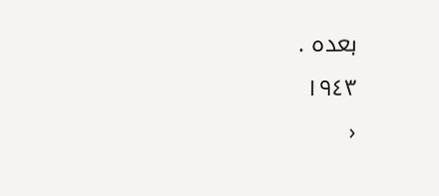بعده .
١٩٤٣
‹